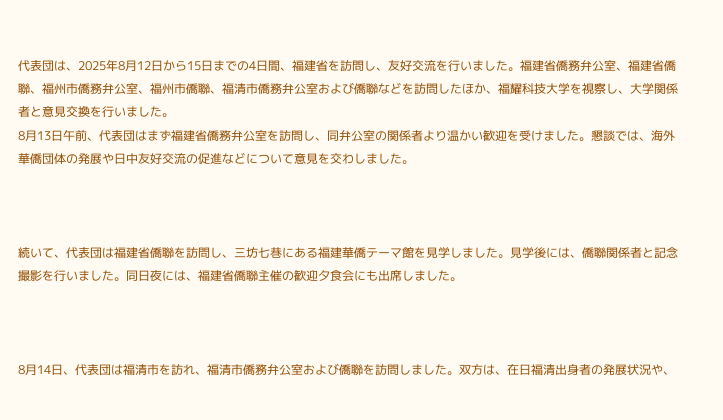代表団は、2025年8月12日から15日までの4日間、福建省を訪問し、友好交流を行いました。福建省僑務弁公室、福建省僑聯、福州市僑務弁公室、福州市僑聯、福清市僑務弁公室および僑聯などを訪問したほか、福耀科技大学を視察し、大学関係者と意見交換を行いました。
8月13日午前、代表団はまず福建省僑務弁公室を訪問し、同弁公室の関係者より温かい歓迎を受けました。懇談では、海外華僑団体の発展や日中友好交流の促進などについて意見を交わしました。



続いて、代表団は福建省僑聯を訪問し、三坊七巷にある福建華僑テーマ館を見学しました。見学後には、僑聯関係者と記念撮影を行いました。同日夜には、福建省僑聯主催の歓迎夕食会にも出席しました。



8月14日、代表団は福清市を訪れ、福清市僑務弁公室および僑聯を訪問しました。双方は、在日福清出身者の発展状況や、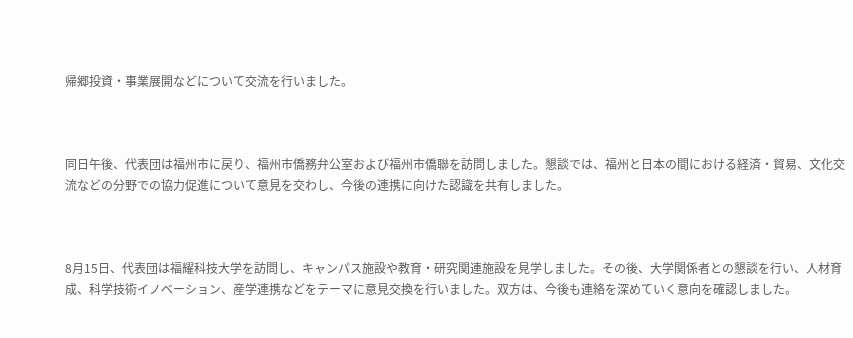帰郷投資・事業展開などについて交流を行いました。



同日午後、代表団は福州市に戻り、福州市僑務弁公室および福州市僑聯を訪問しました。懇談では、福州と日本の間における経済・貿易、文化交流などの分野での協力促進について意見を交わし、今後の連携に向けた認識を共有しました。



8月15日、代表団は福耀科技大学を訪問し、キャンパス施設や教育・研究関連施設を見学しました。その後、大学関係者との懇談を行い、人材育成、科学技術イノベーション、産学連携などをテーマに意見交換を行いました。双方は、今後も連絡を深めていく意向を確認しました。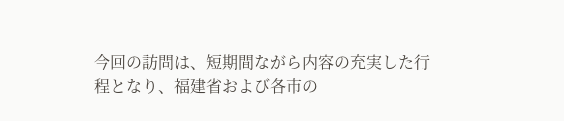今回の訪問は、短期間ながら内容の充実した行程となり、福建省および各市の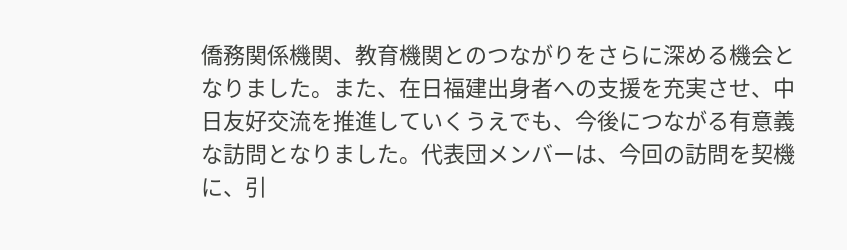僑務関係機関、教育機関とのつながりをさらに深める機会となりました。また、在日福建出身者への支援を充実させ、中日友好交流を推進していくうえでも、今後につながる有意義な訪問となりました。代表団メンバーは、今回の訪問を契機に、引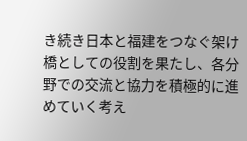き続き日本と福建をつなぐ架け橋としての役割を果たし、各分野での交流と協力を積極的に進めていく考え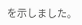を示しました。